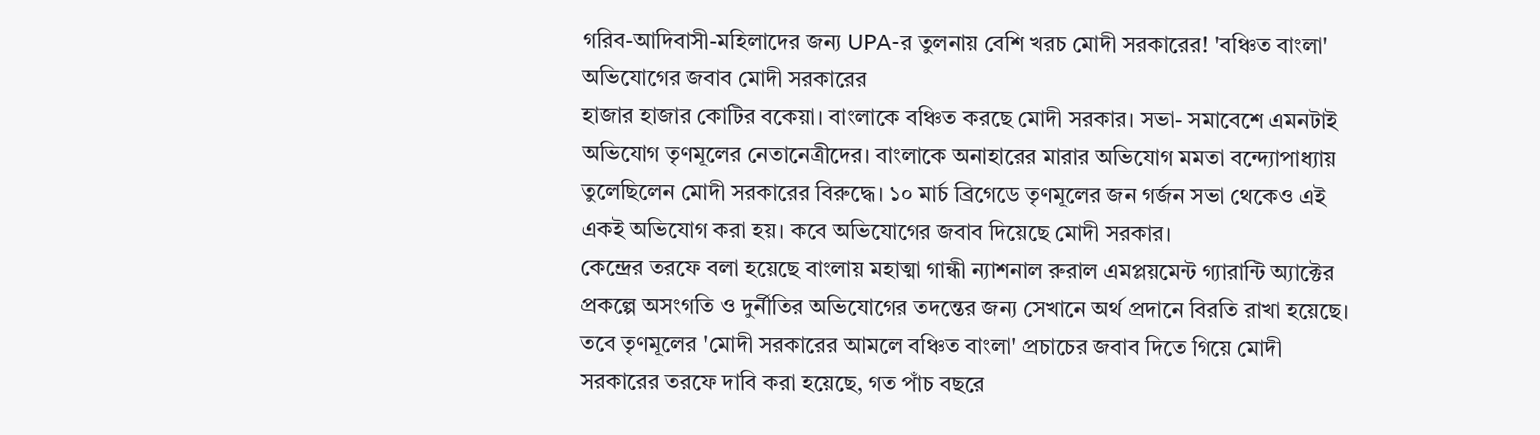গরিব-আদিবাসী-মহিলাদের জন্য UPA-র তুলনায় বেশি খরচ মোদী সরকারের! 'বঞ্চিত বাংলা' অভিযোগের জবাব মোদী সরকারের
হাজার হাজার কোটির বকেয়া। বাংলাকে বঞ্চিত করছে মোদী সরকার। সভা- সমাবেশে এমনটাই অভিযোগ তৃণমূলের নেতানেত্রীদের। বাংলাকে অনাহারের মারার অভিযোগ মমতা বন্দ্যোপাধ্যায় তুলেছিলেন মোদী সরকারের বিরুদ্ধে। ১০ মার্চ ব্রিগেডে তৃণমূলের জন গর্জন সভা থেকেও এই একই অভিযোগ করা হয়। কবে অভিযোগের জবাব দিয়েছে মোদী সরকার।
কেন্দ্রের তরফে বলা হয়েছে বাংলায় মহাত্মা গান্ধী ন্যাশনাল রুরাল এমপ্লয়মেন্ট গ্যারান্টি অ্যাক্টের প্রকল্পে অসংগতি ও দুর্নীতির অভিযোগের তদন্তের জন্য সেখানে অর্থ প্রদানে বিরতি রাখা হয়েছে। তবে তৃণমূলের 'মোদী সরকারের আমলে বঞ্চিত বাংলা' প্রচাচের জবাব দিতে গিয়ে মোদী সরকারের তরফে দাবি করা হয়েছে, গত পাঁচ বছরে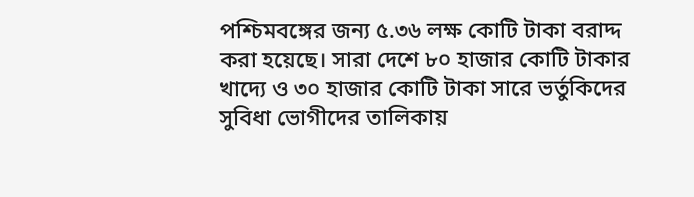পশ্চিমবঙ্গের জন্য ৫.৩৬ লক্ষ কোটি টাকা বরাদ্দ করা হয়েছে। সারা দেশে ৮০ হাজার কোটি টাকার খাদ্যে ও ৩০ হাজার কোটি টাকা সারে ভর্তুকিদের সুবিধা ভোগীদের তালিকায়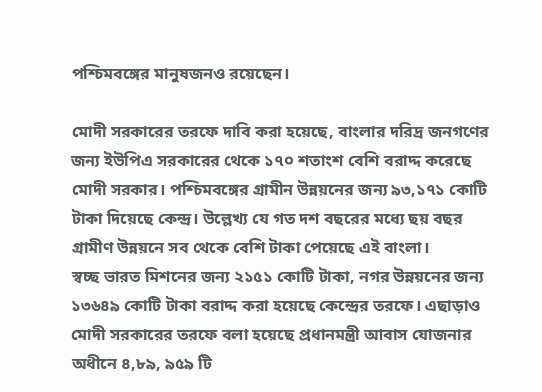পশ্চিমবঙ্গের মানুষজনও রয়েছেন।

মোদী সরকারের তরফে দাবি করা হয়েছে, বাংলার দরিদ্র জনগণের জন্য ইউপিএ সরকারের থেকে ১৭০ শতাংশ বেশি বরাদ্দ করেছে মোদী সরকার। পশ্চিমবঙ্গের গ্রামীন উন্নয়নের জন্য ৯৩,১৭১ কোটি টাকা দিয়েছে কেন্দ্র। উল্লেখ্য যে গত দশ বছরের মধ্যে ছয় বছর গ্রামীণ উন্নয়নে সব থেকে বেশি টাকা পেয়েছে এই বাংলা।
স্বচ্ছ ভারত মিশনের জন্য ২১৫১ কোটি টাকা, নগর উন্নয়নের জন্য ১৩৬৪৯ কোটি টাকা বরাদ্দ করা হয়েছে কেন্দ্রের তরফে। এছাড়াও মোদী সরকারের তরফে বলা হয়েছে প্রধানমন্ত্রী আবাস যোজনার অধীনে ৪,৮৯, ৯৫৯ টি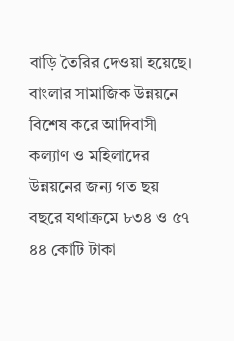বাড়ি তৈরির দেওয়া হয়েছে।
বাংলার সামাজিক উন্নয়নে বিশেষ করে আদিবাসী কল্যাণ ও মহিলাদের উন্নয়নের জন্য গত ছয় বছরে যথাক্রমে ৮৩৪ ও ৫৭ ৪৪ কোটি টাকা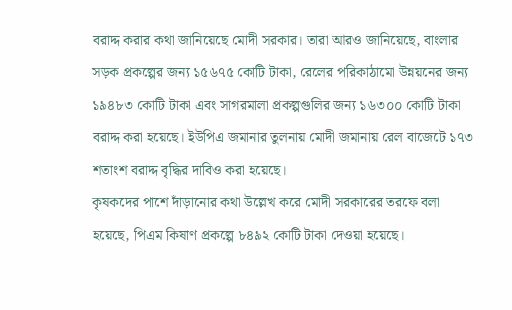বরাদ্দ করার কথা জানিয়েছে মোদী সরকার। তারা আরও জানিয়েছে, বাংলার সড়ক প্রকল্পের জন্য ১৫৬৭৫ কোটি টাকা, রেলের পরিকাঠামো উন্নয়নের জন্য ১৯৪৮৩ কোটি টাকা এবং সাগরমালা প্রকল্পগুলির জন্য ১৬৩০০ কোটি টাকা বরাদ্দ করা হয়েছে। ইউপিএ জমানার তুলনায় মোদী জমানায় রেল বাজেটে ১৭৩ শতাংশ বরাদ্দ বৃদ্ধির দাবিও করা হয়েছে।
কৃষকদের পাশে দাঁড়ানোর কথা উল্লেখ করে মোদী সরকারের তরফে বলা হয়েছে, পিএম কিষাণ প্রকল্পে ৮৪৯২ কোটি টাকা দেওয়া হয়েছে।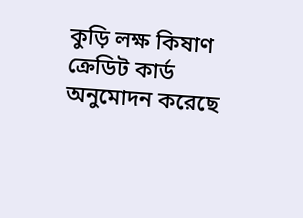কুড়ি লক্ষ কিষাণ ক্রেডিট কার্ড অনুমোদন করেছে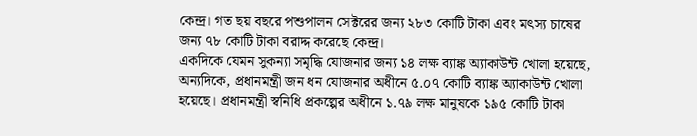কেন্দ্র। গত ছয় বছরে পশুপালন সেক্টরের জন্য ২৮৩ কোটি টাকা এবং মৎস্য চাষের জন্য ৭৮ কোটি টাকা বরাদ্দ করেছে কেন্দ্র।
একদিকে যেমন সুকন্যা সমৃদ্ধি যোজনার জন্য ১৪ লক্ষ ব্যাঙ্ক অ্যাকাউন্ট খোলা হয়েছে, অন্যদিকে, প্রধানমন্ত্রী জন ধন যোজনার অধীনে ৫.০৭ কোটি ব্যাঙ্ক অ্যাকাউন্ট খোলা হয়েছে। প্রধানমন্ত্রী স্বনিধি প্রকল্পের অধীনে ১.৭৯ লক্ষ মানুষকে ১৯৫ কোটি টাকা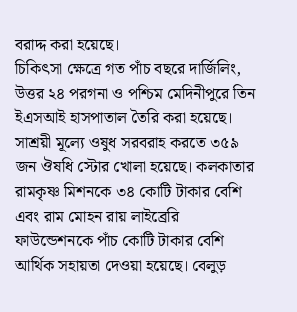বরাদ্দ করা হয়েছে।
চিকিৎসা ক্ষেত্রে গত পাঁচ বছরে দার্জিলিং, উত্তর ২৪ পরগনা ও পশ্চিম মেদিনীপুরে তিন ইএসআই হাসপাতাল তৈরি করা হয়েছে। সাশ্রয়ী মূল্যে ওষুধ সরবরাহ করতে ৩৫৯ জন ঔষধি স্টোর খোলা হয়েছে। কলকাতার রামকৃষ্ণ মিশনকে ৩৪ কোটি টাকার বেশি এবং রাম মোহন রায় লাইব্রেরি ফাউন্ডেশনকে পাঁচ কোটি টাকার বেশি আর্থিক সহায়তা দেওয়া হয়েছে। বেলুড়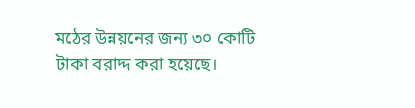মঠের উন্নয়নের জন্য ৩০ কোটি টাকা বরাদ্দ করা হয়েছে।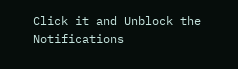Click it and Unblock the Notifications